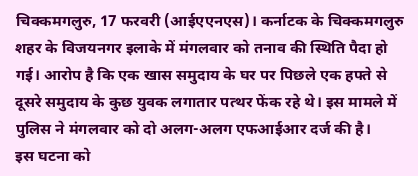चिक्कमगलुरु, 17 फरवरी (आईएएनएस)। कर्नाटक के चिक्कमगलुरु शहर के विजयनगर इलाके में मंगलवार को तनाव की स्थिति पैदा हो गई। आरोप है कि एक खास समुदाय के घर पर पिछले एक हफ्ते से दूसरे समुदाय के कुछ युवक लगातार पत्थर फेंक रहे थे। इस मामले में पुलिस ने मंगलवार को दो अलग-अलग एफआईआर दर्ज की है।
इस घटना को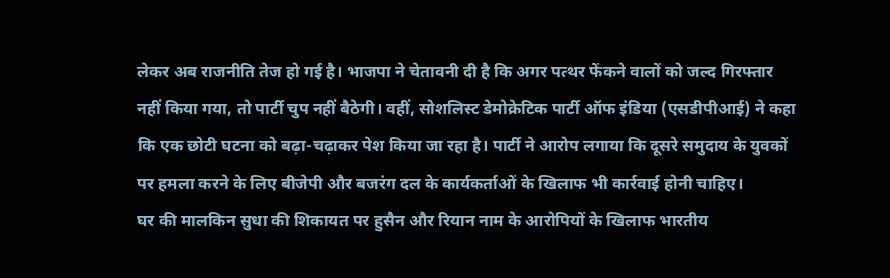लेकर अब राजनीति तेज हो गई है। भाजपा ने चेतावनी दी है कि अगर पत्थर फेंकने वालों को जल्द गिरफ्तार नहीं किया गया, तो पार्टी चुप नहीं बैठेगी। वहीं, सोशलिस्ट डेमोक्रेटिक पार्टी ऑफ इंडिया (एसडीपीआई) ने कहा कि एक छोटी घटना को बढ़ा-चढ़ाकर पेश किया जा रहा है। पार्टी ने आरोप लगाया कि दूसरे समुदाय के युवकों पर हमला करने के लिए बीजेपी और बजरंग दल के कार्यकर्ताओं के खिलाफ भी कार्रवाई होनी चाहिए।
घर की मालकिन सुधा की शिकायत पर हुसैन और रियान नाम के आरोपियों के खिलाफ भारतीय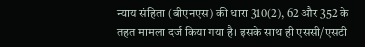न्याय संहिता (बीएनएस) की धारा 310(2), 62 और 352 के तहत मामला दर्ज किया गया है। इसके साथ ही एससी/एसटी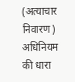(अत्याचार निवारण) अधिनियम की धारा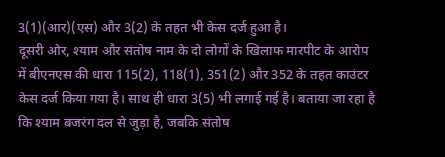3(1)(आर)(एस) और 3(2) के तहत भी केस दर्ज हुआ है।
दूसरी ओर, श्याम और संतोष नाम के दो लोगों के खिलाफ मारपीट के आरोप में बीएनएस की धारा 115(2), 118(1), 351(2) और 352 के तहत काउंटर केस दर्ज किया गया है। साथ ही धारा 3(5) भी लगाई गई है। बताया जा रहा है कि श्याम बजरंग दल से जुड़ा है, जबकि संतोष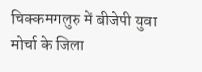चिक्कमगलुरु में बीजेपी युवा मोर्चा के जिला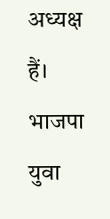अध्यक्ष हैं।
भाजपा युवा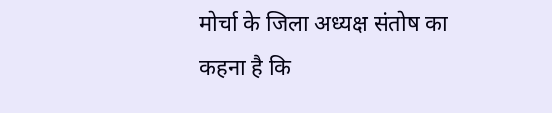मोर्चा के जिला अध्यक्ष संतोष का कहना है कि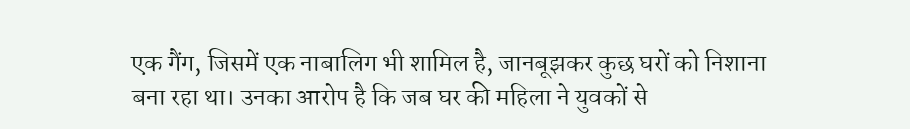एक गैंग, जिसमें एक नाबालिग भी शामिल है, जानबूझकर कुछ घरों को निशाना बना रहा था। उनका आरोप है कि जब घर की महिला ने युवकों से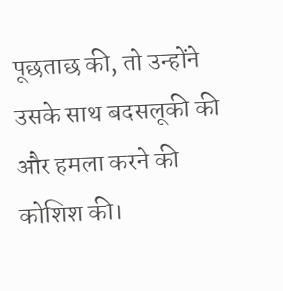पूछताछ की, तो उन्होंने उसके साथ बदसलूकी की और हमला करने की कोशिश की।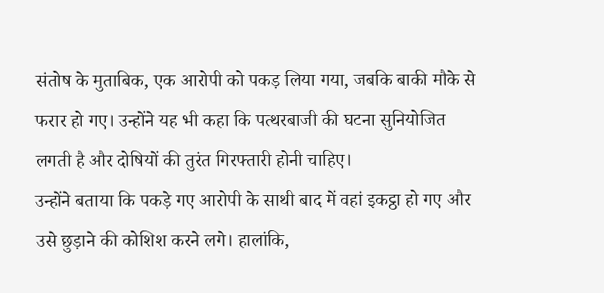संतोष के मुताबिक, एक आरोपी को पकड़ लिया गया, जबकि बाकी मौके से फरार हो गए। उन्होंने यह भी कहा कि पत्थरबाजी की घटना सुनियोजित लगती है और दोषियों की तुरंत गिरफ्तारी होनी चाहिए।
उन्होंने बताया कि पकड़े गए आरोपी के साथी बाद में वहां इकट्ठा हो गए और उसे छुड़ाने की कोशिश करने लगे। हालांकि,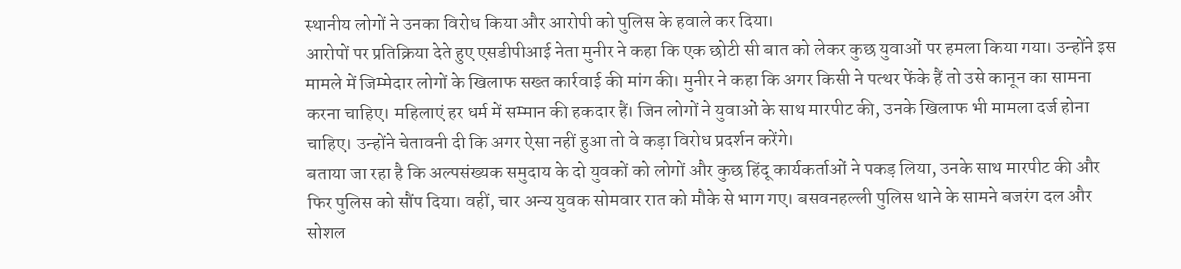स्थानीय लोगों ने उनका विरोध किया और आरोपी को पुलिस के हवाले कर दिया।
आरोपों पर प्रतिक्रिया देते हुए एसडीपीआई नेता मुनीर ने कहा कि एक छोटी सी बात को लेकर कुछ युवाओं पर हमला किया गया। उन्होंने इस मामले में जिम्मेदार लोगों के खिलाफ सख्त कार्रवाई की मांग की। मुनीर ने कहा कि अगर किसी ने पत्थर फेंके हैं तो उसे कानून का सामना करना चाहिए। महिलाएं हर धर्म में सम्मान की हकदार हैं। जिन लोगों ने युवाओं के साथ मारपीट की, उनके खिलाफ भी मामला दर्ज होना चाहिए। उन्होंने चेतावनी दी कि अगर ऐसा नहीं हुआ तो वे कड़ा विरोध प्रदर्शन करेंगे।
बताया जा रहा है कि अल्पसंख्यक समुदाय के दो युवकों को लोगों और कुछ हिंदू कार्यकर्ताओं ने पकड़ लिया, उनके साथ मारपीट की और फिर पुलिस को सौंप दिया। वहीं, चार अन्य युवक सोमवार रात को मौके से भाग गए। बसवनहल्ली पुलिस थाने के सामने बजरंग दल और सोशल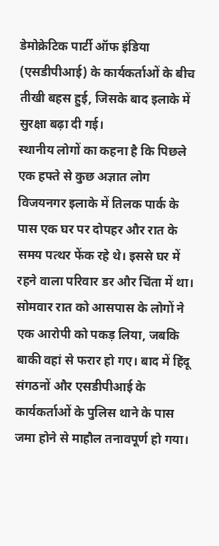डेमोक्रेटिक पार्टी ऑफ इंडिया (एसडीपीआई) के कार्यकर्ताओं के बीच तीखी बहस हुई, जिसके बाद इलाके में सुरक्षा बढ़ा दी गई।
स्थानीय लोगों का कहना है कि पिछले एक हफ्ते से कुछ अज्ञात लोग विजयनगर इलाके में तिलक पार्क के पास एक घर पर दोपहर और रात के समय पत्थर फेंक रहे थे। इससे घर में रहने वाला परिवार डर और चिंता में था। सोमवार रात को आसपास के लोगों ने एक आरोपी को पकड़ लिया, जबकि बाकी वहां से फरार हो गए। बाद में हिंदू संगठनों और एसडीपीआई के कार्यकर्ताओं के पुलिस थाने के पास जमा होने से माहौल तनावपूर्ण हो गया।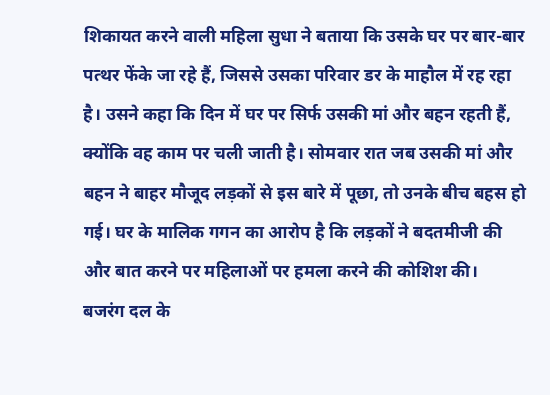शिकायत करने वाली महिला सुधा ने बताया कि उसके घर पर बार-बार पत्थर फेंके जा रहे हैं, जिससे उसका परिवार डर के माहौल में रह रहा है। उसने कहा कि दिन में घर पर सिर्फ उसकी मां और बहन रहती हैं, क्योंकि वह काम पर चली जाती है। सोमवार रात जब उसकी मां और बहन ने बाहर मौजूद लड़कों से इस बारे में पूछा, तो उनके बीच बहस हो गई। घर के मालिक गगन का आरोप है कि लड़कों ने बदतमीजी की और बात करने पर महिलाओं पर हमला करने की कोशिश की।
बजरंग दल के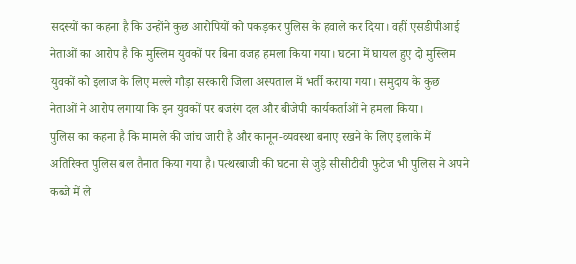सदस्यों का कहना है कि उन्होंने कुछ आरोपियों को पकड़कर पुलिस के हवाले कर दिया। वहीं एसडीपीआई नेताओं का आरोप है कि मुस्लिम युवकों पर बिना वजह हमला किया गया। घटना में घायल हुए दो मुस्लिम युवकों को इलाज के लिए मल्ले गौड़ा सरकारी जिला अस्पताल में भर्ती कराया गया। समुदाय के कुछ नेताओं ने आरोप लगाया कि इन युवकों पर बजरंग दल और बीजेपी कार्यकर्ताओं ने हमला किया।
पुलिस का कहना है कि मामले की जांच जारी है और कानून-व्यवस्था बनाए रखने के लिए इलाके में अतिरिक्त पुलिस बल तैनात किया गया है। पत्थरबाजी की घटना से जुड़े सीसीटीवी फुटेज भी पुलिस ने अपने कब्जे में ले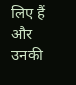लिए हैं और उनकी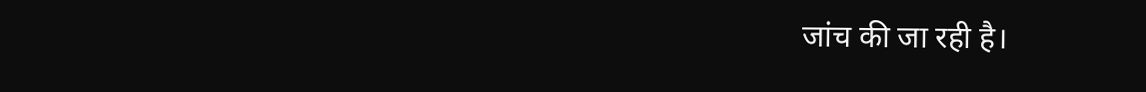जांच की जा रही है।